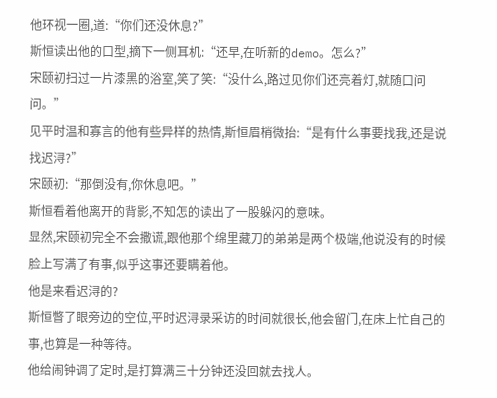他环视一圈,道:“你们还没休息?”
斯恒读出他的口型,摘下一侧耳机:“还早,在听新的demo。怎么?”
宋颐初扫过一片漆黑的浴室,笑了笑:“没什么,路过见你们还亮着灯,就随口问问。”
见平时温和寡言的他有些异样的热情,斯恒眉梢微抬:“是有什么事要找我,还是说找迟浔?”
宋颐初:“那倒没有,你休息吧。”
斯恒看着他离开的背影,不知怎的读出了一股躲闪的意味。
显然,宋颐初完全不会撒谎,跟他那个绵里藏刀的弟弟是两个极端,他说没有的时候脸上写满了有事,似乎这事还要瞒着他。
他是来看迟浔的?
斯恒瞥了眼旁边的空位,平时迟浔录采访的时间就很长,他会留门,在床上忙自己的事,也算是一种等待。
他给闹钟调了定时,是打算满三十分钟还没回就去找人。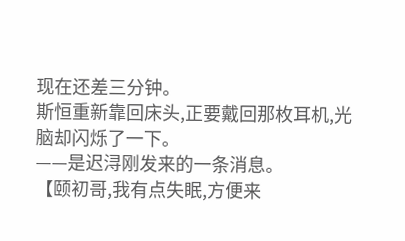现在还差三分钟。
斯恒重新靠回床头,正要戴回那枚耳机,光脑却闪烁了一下。
——是迟浔刚发来的一条消息。
【颐初哥,我有点失眠,方便来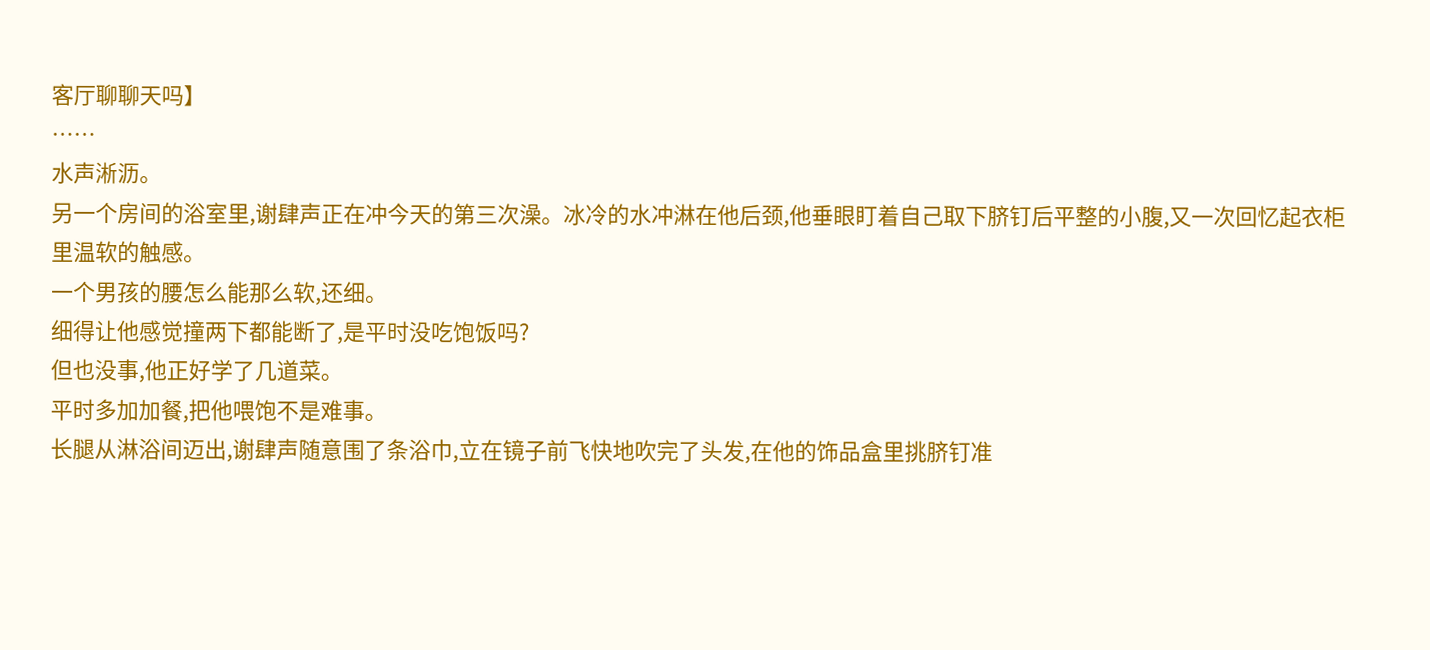客厅聊聊天吗】
……
水声淅沥。
另一个房间的浴室里,谢肆声正在冲今天的第三次澡。冰冷的水冲淋在他后颈,他垂眼盯着自己取下脐钉后平整的小腹,又一次回忆起衣柜里温软的触感。
一个男孩的腰怎么能那么软,还细。
细得让他感觉撞两下都能断了,是平时没吃饱饭吗?
但也没事,他正好学了几道菜。
平时多加加餐,把他喂饱不是难事。
长腿从淋浴间迈出,谢肆声随意围了条浴巾,立在镜子前飞快地吹完了头发,在他的饰品盒里挑脐钉准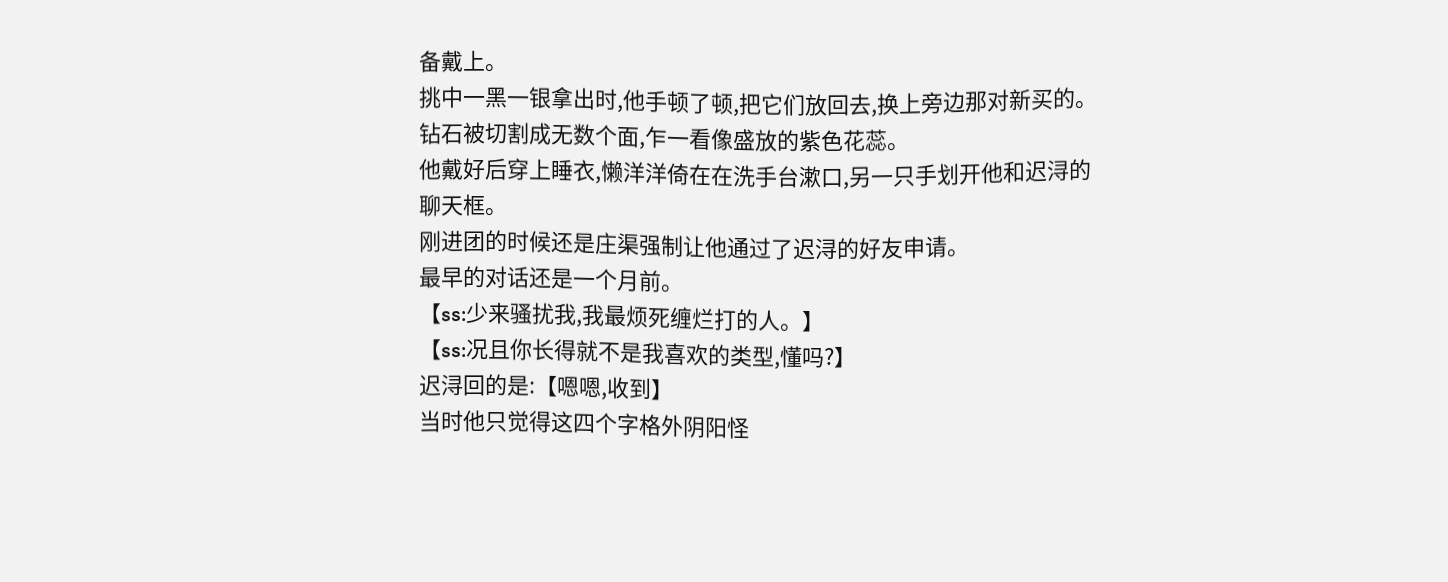备戴上。
挑中一黑一银拿出时,他手顿了顿,把它们放回去,换上旁边那对新买的。
钻石被切割成无数个面,乍一看像盛放的紫色花蕊。
他戴好后穿上睡衣,懒洋洋倚在在洗手台漱口,另一只手划开他和迟浔的聊天框。
刚进团的时候还是庄渠强制让他通过了迟浔的好友申请。
最早的对话还是一个月前。
【ss:少来骚扰我,我最烦死缠烂打的人。】
【ss:况且你长得就不是我喜欢的类型,懂吗?】
迟浔回的是:【嗯嗯,收到】
当时他只觉得这四个字格外阴阳怪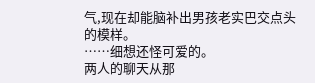气,现在却能脑补出男孩老实巴交点头的模样。
……细想还怪可爱的。
两人的聊天从那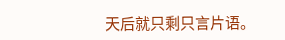天后就只剩只言片语。